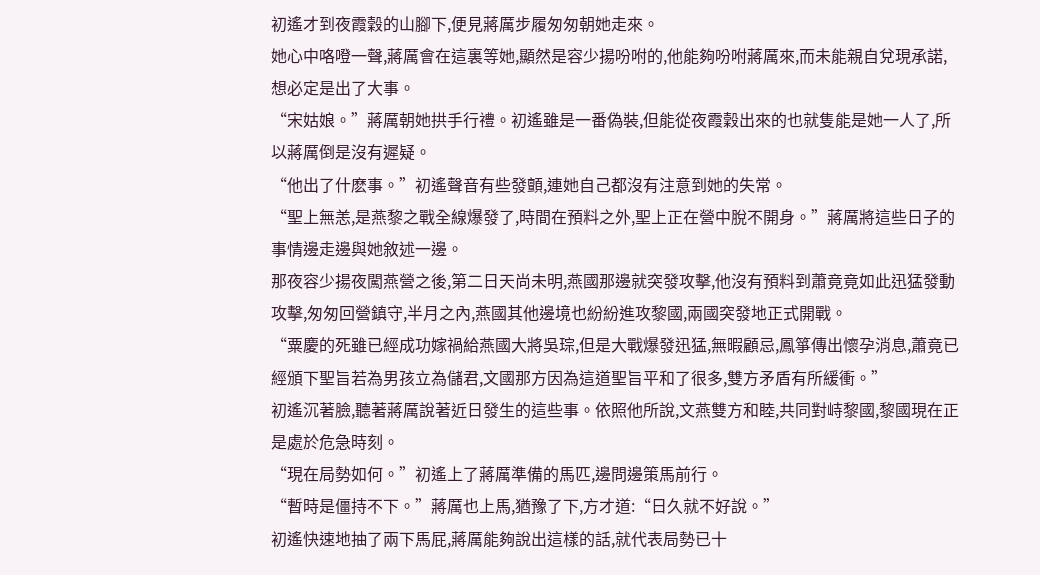初遙才到夜霞穀的山腳下,便見蔣厲步履匆匆朝她走來。
她心中咯噔一聲,蔣厲會在這裏等她,顯然是容少揚吩咐的,他能夠吩咐蔣厲來,而未能親自兌現承諾,想必定是出了大事。
“宋姑娘。”蔣厲朝她拱手行禮。初遙雖是一番偽裝,但能從夜霞穀出來的也就隻能是她一人了,所以蔣厲倒是沒有遲疑。
“他出了什麽事。”初遙聲音有些發顫,連她自己都沒有注意到她的失常。
“聖上無恙,是燕黎之戰全線爆發了,時間在預料之外,聖上正在營中脫不開身。”蔣厲將這些日子的事情邊走邊與她敘述一邊。
那夜容少揚夜闖燕營之後,第二日天尚未明,燕國那邊就突發攻擊,他沒有預料到蕭竟竟如此迅猛發動攻擊,匆匆回營鎮守,半月之內,燕國其他邊境也紛紛進攻黎國,兩國突發地正式開戰。
“粟慶的死雖已經成功嫁禍給燕國大將吳琮,但是大戰爆發迅猛,無暇顧忌,鳳箏傳出懷孕消息,蕭竟已經頒下聖旨若為男孩立為儲君,文國那方因為這道聖旨平和了很多,雙方矛盾有所緩衝。”
初遙沉著臉,聽著蔣厲說著近日發生的這些事。依照他所說,文燕雙方和睦,共同對峙黎國,黎國現在正是處於危急時刻。
“現在局勢如何。”初遙上了蔣厲準備的馬匹,邊問邊策馬前行。
“暫時是僵持不下。”蔣厲也上馬,猶豫了下,方才道:“日久就不好說。”
初遙快速地抽了兩下馬屁,蔣厲能夠說出這樣的話,就代表局勢已十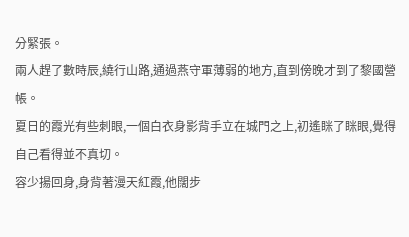分緊張。
兩人趕了數時辰,繞行山路,通過燕守軍薄弱的地方,直到傍晚才到了黎國營帳。
夏日的霞光有些刺眼,一個白衣身影背手立在城門之上,初遙眯了眯眼,覺得自己看得並不真切。
容少揚回身,身背著漫天紅霞,他闊步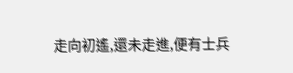走向初遙,還未走進,便有士兵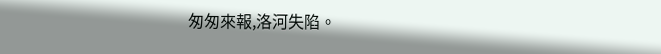匆匆來報,洛河失陷。